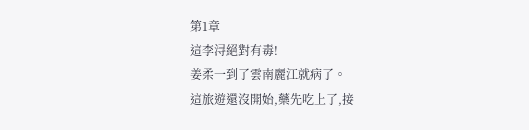第1章
這李浔絕對有毒!
姜柔一到了雲南麗江就病了。
這旅遊還沒開始,藥先吃上了,接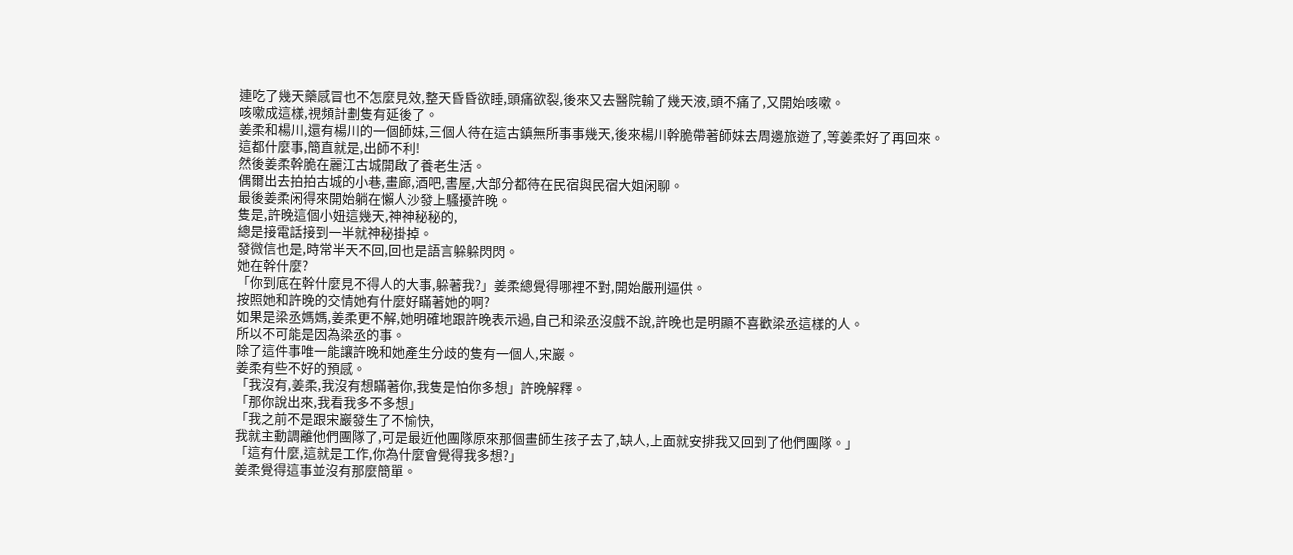連吃了幾天藥感冒也不怎麼見效,整天昏昏欲睡,頭痛欲裂,後來又去醫院輸了幾天液,頭不痛了,又開始咳嗽。
咳嗽成這樣,視頻計劃隻有延後了。
姜柔和楊川,還有楊川的一個師妹,三個人待在這古鎮無所事事幾天,後來楊川幹脆帶著師妹去周邊旅遊了,等姜柔好了再回來。
這都什麼事,簡直就是,出師不利!
然後姜柔幹脆在麗江古城開啟了養老生活。
偶爾出去拍拍古城的小巷,畫廊,酒吧,書屋,大部分都待在民宿與民宿大姐闲聊。
最後姜柔闲得來開始躺在懶人沙發上騷擾許晚。
隻是,許晚這個小妞這幾天,神神秘秘的,
總是接電話接到一半就神秘掛掉。
發微信也是,時常半天不回,回也是語言躲躲閃閃。
她在幹什麼?
「你到底在幹什麼見不得人的大事,躲著我?」姜柔總覺得哪裡不對,開始嚴刑逼供。
按照她和許晚的交情她有什麼好瞞著她的啊?
如果是梁丞媽媽,姜柔更不解,她明確地跟許晚表示過,自己和梁丞沒戲不說,許晚也是明顯不喜歡梁丞這樣的人。
所以不可能是因為梁丞的事。
除了這件事唯一能讓許晚和她產生分歧的隻有一個人,宋巖。
姜柔有些不好的預感。
「我沒有,姜柔,我沒有想瞞著你,我隻是怕你多想」許晚解釋。
「那你說出來,我看我多不多想」
「我之前不是跟宋巖發生了不愉快,
我就主動調離他們團隊了,可是最近他團隊原來那個畫師生孩子去了,缺人,上面就安排我又回到了他們團隊。」
「這有什麼,這就是工作,你為什麼會覺得我多想?」
姜柔覺得這事並沒有那麼簡單。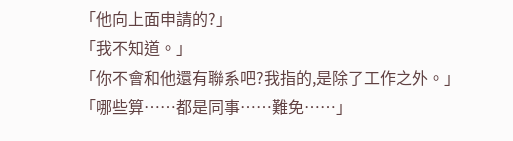「他向上面申請的?」
「我不知道。」
「你不會和他還有聯系吧?我指的,是除了工作之外。」
「哪些算……都是同事……難免……」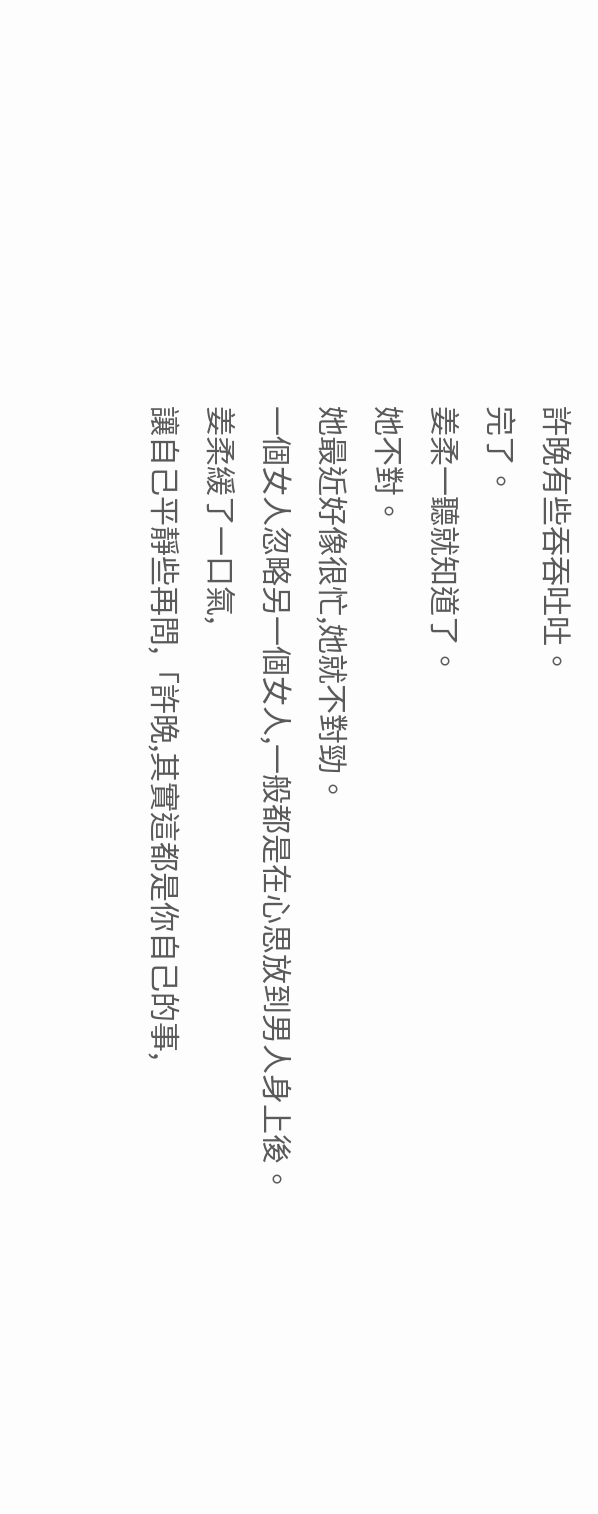許晚有些吞吞吐吐。
完了。
姜柔一聽就知道了。
她不對。
她最近好像很忙,她就不對勁。
一個女人忽略另一個女人,一般都是在心思放到男人身上後。
姜柔緩了一口氣,
讓自己平靜些再問,「許晚,其實這都是你自己的事,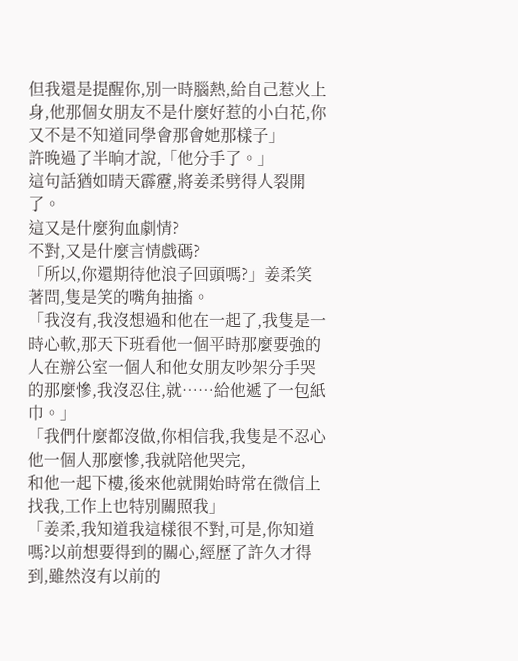但我還是提醒你,別一時腦熱,給自己惹火上身,他那個女朋友不是什麼好惹的小白花,你又不是不知道同學會那會她那樣子」
許晚過了半晌才說,「他分手了。」
這句話猶如晴天霹靂,將姜柔劈得人裂開了。
這又是什麼狗血劇情?
不對,又是什麼言情戲碼?
「所以,你還期待他浪子回頭嗎?」姜柔笑著問,隻是笑的嘴角抽搐。
「我沒有,我沒想過和他在一起了,我隻是一時心軟,那天下班看他一個平時那麼要強的人在辦公室一個人和他女朋友吵架分手哭的那麼慘,我沒忍住,就……給他遞了一包紙巾。」
「我們什麼都沒做,你相信我,我隻是不忍心他一個人那麼慘,我就陪他哭完,
和他一起下樓,後來他就開始時常在微信上找我,工作上也特別關照我」
「姜柔,我知道我這樣很不對,可是,你知道嗎?以前想要得到的關心,經歷了許久才得到,雖然沒有以前的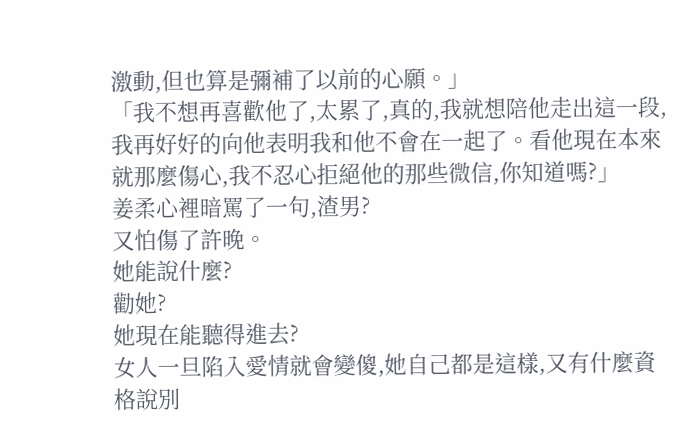激動,但也算是彌補了以前的心願。」
「我不想再喜歡他了,太累了,真的,我就想陪他走出這一段,我再好好的向他表明我和他不會在一起了。看他現在本來就那麼傷心,我不忍心拒絕他的那些微信,你知道嗎?」
姜柔心裡暗罵了一句,渣男?
又怕傷了許晚。
她能說什麼?
勸她?
她現在能聽得進去?
女人一旦陷入愛情就會變傻,她自己都是這樣,又有什麼資格說別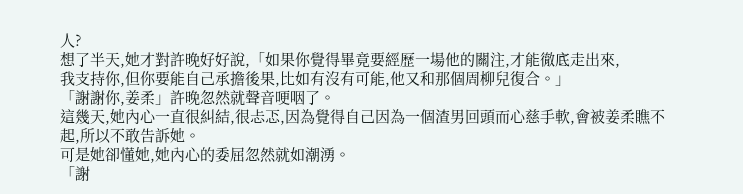人?
想了半天,她才對許晚好好說,「如果你覺得畢竟要經歷一場他的關注,才能徹底走出來,
我支持你,但你要能自己承擔後果,比如有沒有可能,他又和那個周柳兒復合。」
「謝謝你,姜柔」許晚忽然就聲音哽咽了。
這幾天,她內心一直很糾結,很忐忑,因為覺得自己因為一個渣男回頭而心慈手軟,會被姜柔瞧不起,所以不敢告訴她。
可是她卻懂她,她內心的委屈忽然就如潮湧。
「謝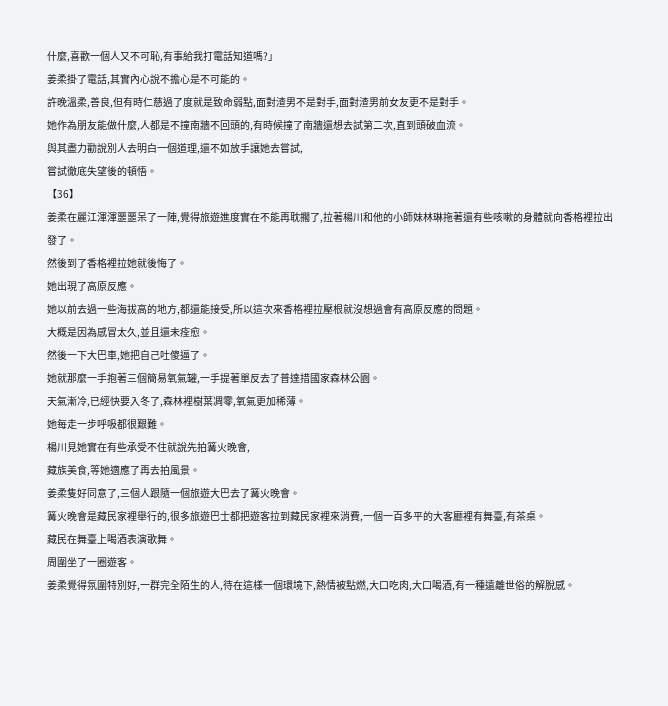什麼,喜歡一個人又不可恥,有事給我打電話知道嗎?」
姜柔掛了電話,其實內心說不擔心是不可能的。
許晚溫柔,善良,但有時仁慈過了度就是致命弱點,面對渣男不是對手,面對渣男前女友更不是對手。
她作為朋友能做什麼,人都是不撞南牆不回頭的,有時候撞了南牆還想去試第二次,直到頭破血流。
與其盡力勸說別人去明白一個道理,還不如放手讓她去嘗試,
嘗試徹底失望後的頓悟。
【36】
姜柔在麗江渾渾噩噩呆了一陣,覺得旅遊進度實在不能再耽擱了,拉著楊川和他的小師妹林琳拖著還有些咳嗽的身體就向香格裡拉出發了。
然後到了香格裡拉她就後悔了。
她出現了高原反應。
她以前去過一些海拔高的地方,都還能接受,所以這次來香格裡拉壓根就沒想過會有高原反應的問題。
大概是因為感冒太久,並且還未痊愈。
然後一下大巴車,她把自己吐傻逼了。
她就那麼一手抱著三個簡易氧氣罐,一手提著單反去了普達措國家森林公園。
天氣漸冷,已經快要入冬了,森林裡樹葉凋零,氧氣更加稀薄。
她每走一步呼吸都很艱難。
楊川見她實在有些承受不住就說先拍篝火晚會,
藏族美食,等她適應了再去拍風景。
姜柔隻好同意了,三個人跟隨一個旅遊大巴去了篝火晚會。
篝火晚會是藏民家裡舉行的,很多旅遊巴士都把遊客拉到藏民家裡來消費,一個一百多平的大客廳裡有舞臺,有茶桌。
藏民在舞臺上喝酒表演歌舞。
周圍坐了一圈遊客。
姜柔覺得氛圍特別好,一群完全陌生的人,待在這樣一個環境下,熱情被點燃,大口吃肉,大口喝酒,有一種遠離世俗的解脫感。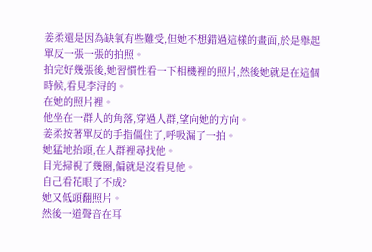姜柔還是因為缺氧有些難受,但她不想錯過這樣的畫面,於是舉起單反一張一張的拍照。
拍完好幾張後,她習慣性看一下相機裡的照片,然後她就是在這個時候,看見李浔的。
在她的照片裡。
他坐在一群人的角落,穿過人群,望向她的方向。
姜柔按著單反的手指僵住了,呼吸漏了一拍。
她猛地抬頭,在人群裡尋找他。
目光掃視了幾圈,偏就是沒看見他。
自己看花眼了不成?
她又低頭翻照片。
然後一道聲音在耳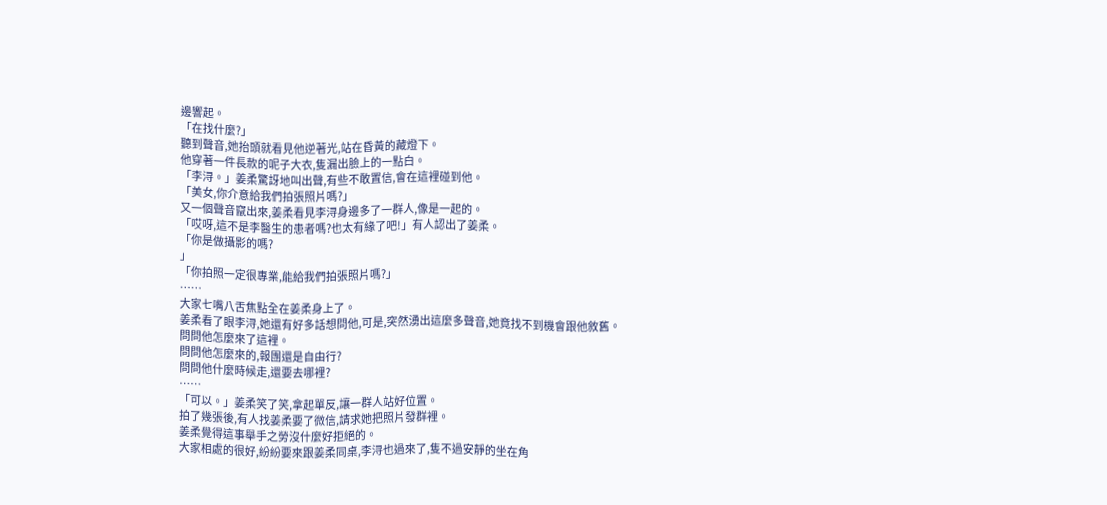邊響起。
「在找什麼?」
聽到聲音,她抬頭就看見他逆著光,站在昏黃的藏燈下。
他穿著一件長款的呢子大衣,隻漏出臉上的一點白。
「李浔。」姜柔驚訝地叫出聲,有些不敢置信,會在這裡碰到他。
「美女,你介意給我們拍張照片嗎?」
又一個聲音竄出來,姜柔看見李浔身邊多了一群人,像是一起的。
「哎呀,這不是李醫生的患者嗎?也太有緣了吧!」有人認出了姜柔。
「你是做攝影的嗎?
」
「你拍照一定很專業,能給我們拍張照片嗎?」
……
大家七嘴八舌焦點全在姜柔身上了。
姜柔看了眼李浔,她還有好多話想問他,可是,突然湧出這麼多聲音,她竟找不到機會跟他敘舊。
問問他怎麼來了這裡。
問問他怎麼來的,報團還是自由行?
問問他什麼時候走,還要去哪裡?
……
「可以。」姜柔笑了笑,拿起單反,讓一群人站好位置。
拍了幾張後,有人找姜柔要了微信,請求她把照片發群裡。
姜柔覺得這事舉手之勞沒什麼好拒絕的。
大家相處的很好,紛紛要來跟姜柔同桌,李浔也過來了,隻不過安靜的坐在角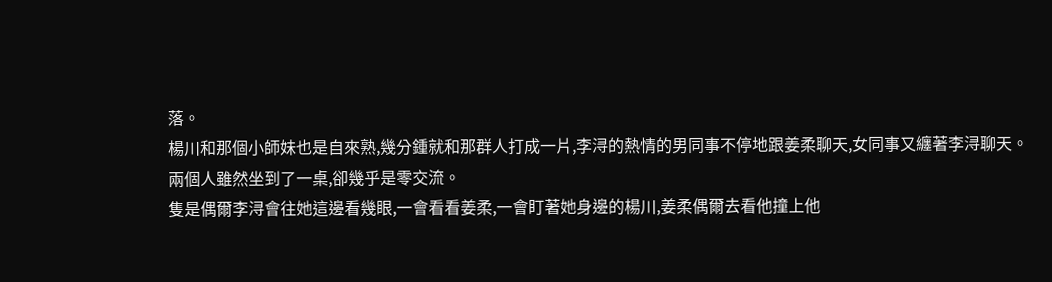落。
楊川和那個小師妹也是自來熟,幾分鍾就和那群人打成一片,李浔的熱情的男同事不停地跟姜柔聊天,女同事又纏著李浔聊天。
兩個人雖然坐到了一桌,卻幾乎是零交流。
隻是偶爾李浔會往她這邊看幾眼,一會看看姜柔,一會盯著她身邊的楊川,姜柔偶爾去看他撞上他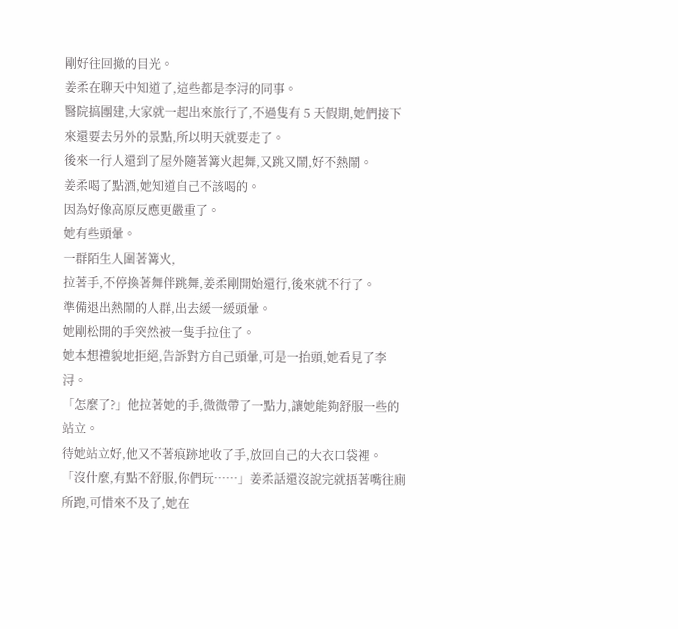剛好往回撤的目光。
姜柔在聊天中知道了,這些都是李浔的同事。
醫院搞團建,大家就一起出來旅行了,不過隻有 5 天假期,她們接下來還要去另外的景點,所以明天就要走了。
後來一行人還到了屋外隨著篝火起舞,又跳又鬧,好不熱鬧。
姜柔喝了點酒,她知道自己不該喝的。
因為好像高原反應更嚴重了。
她有些頭暈。
一群陌生人圍著篝火,
拉著手,不停換著舞伴跳舞,姜柔剛開始還行,後來就不行了。
準備退出熱鬧的人群,出去緩一緩頭暈。
她剛松開的手突然被一隻手拉住了。
她本想禮貌地拒絕,告訴對方自己頭暈,可是一抬頭,她看見了李浔。
「怎麼了?」他拉著她的手,微微帶了一點力,讓她能夠舒服一些的站立。
待她站立好,他又不著痕跡地收了手,放回自己的大衣口袋裡。
「沒什麼,有點不舒服,你們玩……」姜柔話還沒說完就捂著嘴往廁所跑,可惜來不及了,她在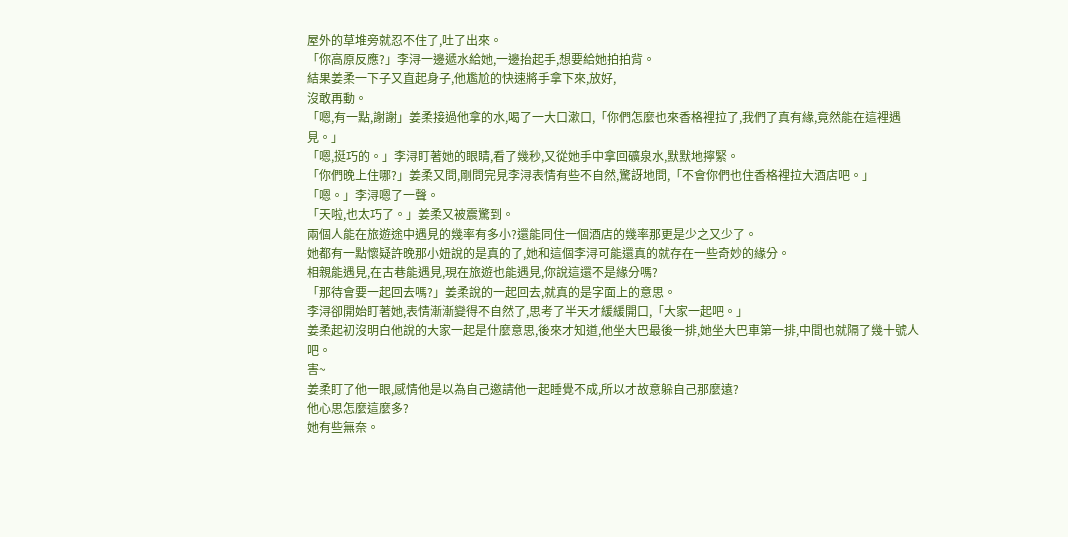屋外的草堆旁就忍不住了,吐了出來。
「你高原反應?」李浔一邊遞水給她,一邊抬起手,想要給她拍拍背。
結果姜柔一下子又直起身子,他尷尬的快速將手拿下來,放好,
沒敢再動。
「嗯,有一點,謝謝」姜柔接過他拿的水,喝了一大口漱口,「你們怎麼也來香格裡拉了,我們了真有緣,竟然能在這裡遇見。」
「嗯,挺巧的。」李浔盯著她的眼睛,看了幾秒,又從她手中拿回礦泉水,默默地擰緊。
「你們晚上住哪?」姜柔又問,剛問完見李浔表情有些不自然,驚訝地問,「不會你們也住香格裡拉大酒店吧。」
「嗯。」李浔嗯了一聲。
「天啦,也太巧了。」姜柔又被震驚到。
兩個人能在旅遊途中遇見的幾率有多小?還能同住一個酒店的幾率那更是少之又少了。
她都有一點懷疑許晚那小妞說的是真的了,她和這個李浔可能還真的就存在一些奇妙的緣分。
相親能遇見,在古巷能遇見,現在旅遊也能遇見,你說這還不是緣分嗎?
「那待會要一起回去嗎?」姜柔說的一起回去,就真的是字面上的意思。
李浔卻開始盯著她,表情漸漸變得不自然了,思考了半天才緩緩開口,「大家一起吧。」
姜柔起初沒明白他說的大家一起是什麼意思,後來才知道,他坐大巴最後一排,她坐大巴車第一排,中間也就隔了幾十號人吧。
害~
姜柔盯了他一眼,感情他是以為自己邀請他一起睡覺不成,所以才故意躲自己那麼遠?
他心思怎麼這麼多?
她有些無奈。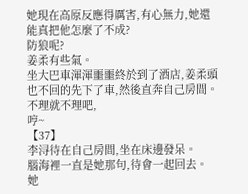她現在高原反應得厲害,有心無力,她還能真把他怎麼了不成?
防狼呢?
姜柔有些氣。
坐大巴車渾渾噩噩終於到了酒店,姜柔頭也不回的先下了車,然後直奔自己房間。
不理就不理吧,
哼~
【37】
李浔待在自己房間,坐在床邊發呆。
腦海裡一直是她那句,待會一起回去。
她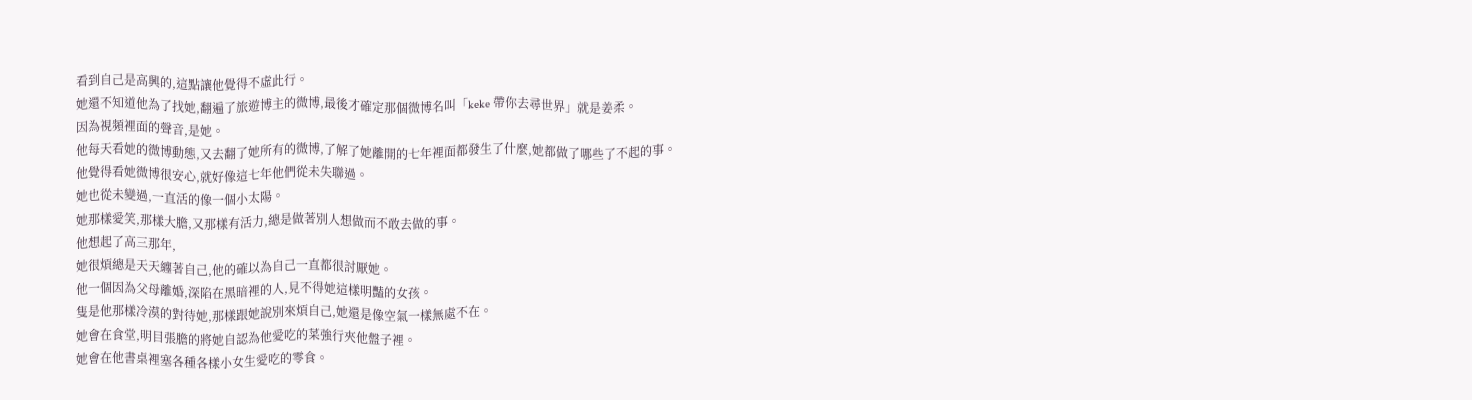看到自己是高興的,這點讓他覺得不虛此行。
她還不知道他為了找她,翻遍了旅遊博主的微博,最後才確定那個微博名叫「keke 帶你去尋世界」就是姜柔。
因為視頻裡面的聲音,是她。
他每天看她的微博動態,又去翻了她所有的微博,了解了她離開的七年裡面都發生了什麼,她都做了哪些了不起的事。
他覺得看她微博很安心,就好像這七年他們從未失聯過。
她也從未變過,一直活的像一個小太陽。
她那樣愛笑,那樣大膽,又那樣有活力,總是做著別人想做而不敢去做的事。
他想起了高三那年,
她很煩總是天天纏著自己,他的確以為自己一直都很討厭她。
他一個因為父母離婚,深陷在黑暗裡的人,見不得她這樣明豔的女孩。
隻是他那樣冷漠的對待她,那樣跟她說別來煩自己,她還是像空氣一樣無處不在。
她會在食堂,明目張膽的將她自認為他愛吃的菜強行夾他盤子裡。
她會在他書桌裡塞各種各樣小女生愛吃的零食。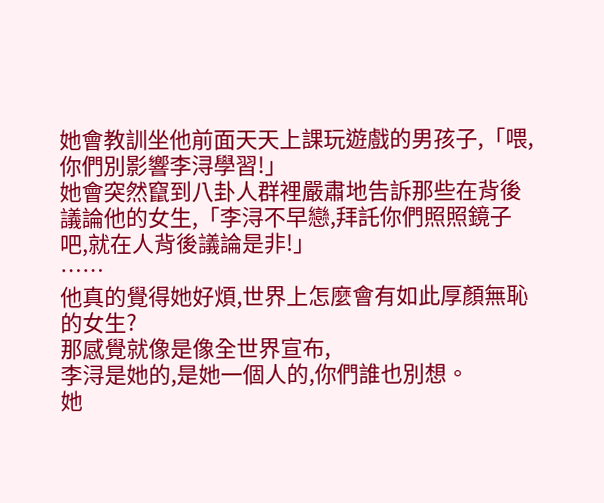她會教訓坐他前面天天上課玩遊戲的男孩子,「喂,你們別影響李浔學習!」
她會突然竄到八卦人群裡嚴肅地告訴那些在背後議論他的女生,「李浔不早戀,拜託你們照照鏡子吧,就在人背後議論是非!」
……
他真的覺得她好煩,世界上怎麼會有如此厚顏無恥的女生?
那感覺就像是像全世界宣布,
李浔是她的,是她一個人的,你們誰也別想。
她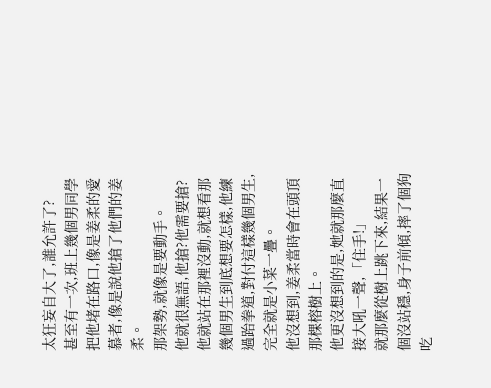太狂妄自大了,誰允許了?
甚至有一次,班上幾個男同學把他堵在路口,像是姜柔的愛慕者,像是說他搶了他們的姜柔。
那架勢,就像是要動手。
他就很無語,他搶?他需要搶?
他就站在那裡沒動,就想看那幾個男生到底想要怎樣,他練過跆拳道,對付這樣幾個男生,完全就是小菜一疊。
他沒想到,姜柔當時會在頭頂那棵榕樹上。
他更沒想到的是,她就那麼直接大吼一聲,「住手!」
就那麼從樹上跳下來,結果一個沒站穩,身子前傾,摔了個狗吃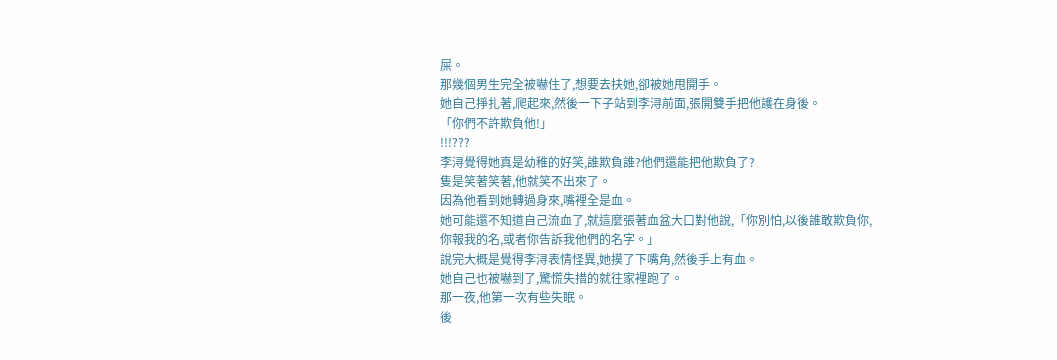屎。
那幾個男生完全被嚇住了,想要去扶她,卻被她甩開手。
她自己掙扎著,爬起來,然後一下子站到李浔前面,張開雙手把他護在身後。
「你們不許欺負他!」
!!!???
李浔覺得她真是幼稚的好笑,誰欺負誰?他們還能把他欺負了?
隻是笑著笑著,他就笑不出來了。
因為他看到她轉過身來,嘴裡全是血。
她可能還不知道自己流血了,就這麼張著血盆大口對他說,「你別怕,以後誰敢欺負你,你報我的名,或者你告訴我他們的名字。」
說完大概是覺得李浔表情怪異,她摸了下嘴角,然後手上有血。
她自己也被嚇到了,驚慌失措的就往家裡跑了。
那一夜,他第一次有些失眠。
後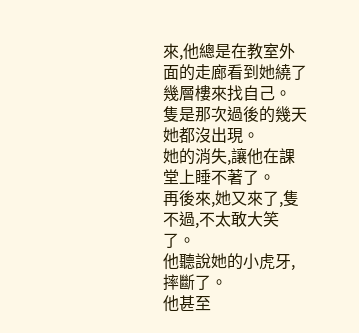來,他總是在教室外面的走廊看到她繞了幾層樓來找自己。
隻是那次過後的幾天她都沒出現。
她的消失,讓他在課堂上睡不著了。
再後來,她又來了,隻不過,不太敢大笑了。
他聽說她的小虎牙,摔斷了。
他甚至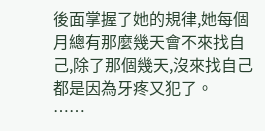後面掌握了她的規律,她每個月總有那麼幾天會不來找自己,除了那個幾天,沒來找自己都是因為牙疼又犯了。
……